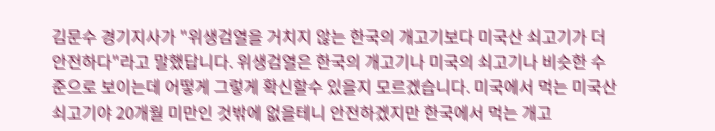김문수 경기지사가 "위생검열을 거치지 않는 한국의 개고기보다 미국산 쇠고기가 더 안전하다"라고 말했답니다. 위생검열은 한국의 개고기나 미국의 쇠고기나 비슷한 수준으로 보이는데 어떻게 그렇게 확신할수 있을지 모르겠습니다. 미국에서 먹는 미국산 쇠고기야 20개월 미만인 것밖에 없을테니 안전하겠지만 한국에서 먹는 개고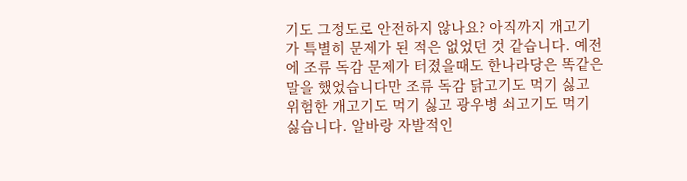기도 그정도로 안전하지 않나요? 아직까지 개고기가 특별히 문제가 된 적은 없었던 것 같습니다. 예전에 조류 독감 문제가 터졌을때도 한나라당은 똑같은 말을 했었습니다만 조류 독감 닭고기도 먹기 싫고 위험한 개고기도 먹기 싫고 광우병 쇠고기도 먹기 싫습니다. 알바랑 자발적인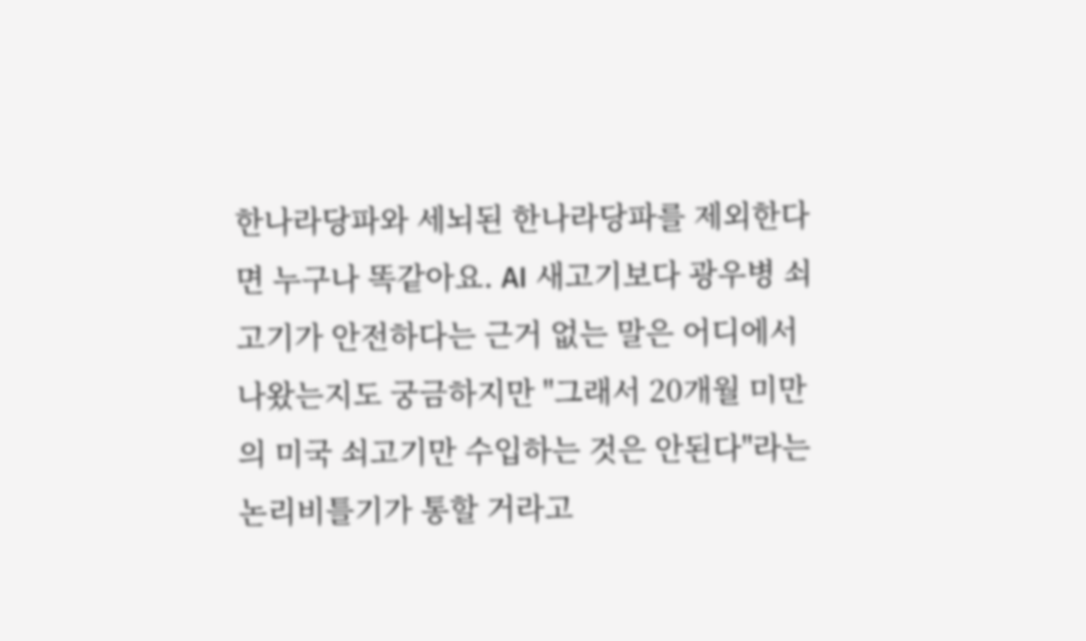한나라당파와 세뇌된 한나라당파를 제외한다면 누구나 똑같아요. AI 새고기보다 광우병 쇠고기가 안전하다는 근거 없는 말은 어디에서 나왔는지도 궁금하지만 "그래서 20개월 미만의 미국 쇠고기만 수입하는 것은 안된다"라는 논리비틀기가 통할 거라고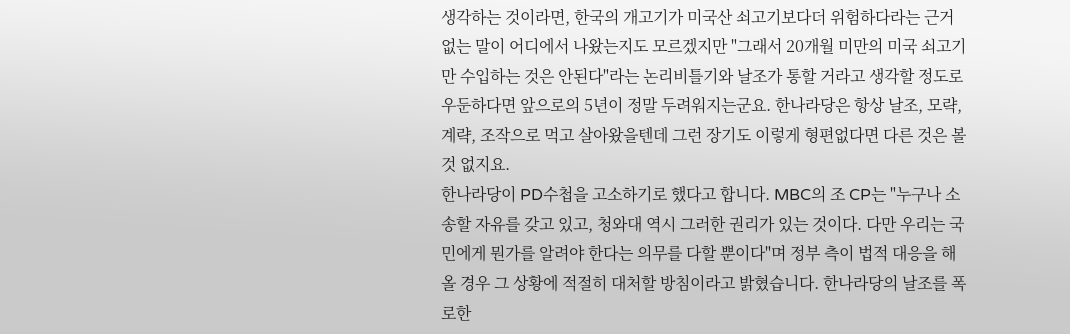생각하는 것이라면, 한국의 개고기가 미국산 쇠고기보다더 위험하다라는 근거 없는 말이 어디에서 나왔는지도 모르겠지만 "그래서 20개월 미만의 미국 쇠고기만 수입하는 것은 안된다"라는 논리비틀기와 날조가 통할 거라고 생각할 정도로 우둔하다면 앞으로의 5년이 정말 두려워지는군요. 한나라당은 항상 날조, 모략, 계략, 조작으로 먹고 살아왔을텐데 그런 장기도 이렇게 형편없다면 다른 것은 볼 것 없지요.
한나라당이 PD수첩을 고소하기로 했다고 합니다. MBC의 조 CP는 "누구나 소송할 자유를 갖고 있고, 청와대 역시 그러한 권리가 있는 것이다. 다만 우리는 국민에게 뭔가를 알려야 한다는 의무를 다할 뿐이다"며 정부 측이 법적 대응을 해 올 경우 그 상황에 적절히 대처할 방침이라고 밝혔습니다. 한나라당의 날조를 폭로한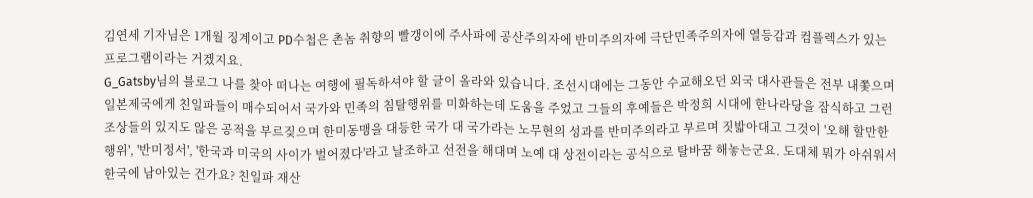김연세 기자님은 1개월 징계이고 PD수첩은 촌놈 취향의 빨갱이에 주사파에 공산주의자에 반미주의자에 극단민족주의자에 열등감과 컴플렉스가 있는 프로그램이라는 거겠지요.
G_Gatsby님의 블로그 나를 찾아 떠나는 여행에 필독하셔야 할 글이 올라와 있습니다. 조선시대에는 그동안 수교해오던 외국 대사관들은 전부 내쫓으며 일본제국에게 친일파들이 매수되어서 국가와 민족의 침탈행위를 미화하는데 도움을 주었고 그들의 후예들은 박정희 시대에 한나라당을 잠식하고 그런 조상들의 있지도 않은 공적을 부르짖으며 한미동맹을 대등한 국가 대 국가라는 노무현의 성과를 반미주의라고 부르며 짓밟아대고 그것이 '오해 할만한 행위', '반미정서', '한국과 미국의 사이가 벌어졌다'라고 날조하고 선전을 해대며 노예 대 상전이라는 공식으로 탈바꿈 해놓는군요. 도대체 뭐가 아쉬워서 한국에 남아있는 건가요? 친일파 재산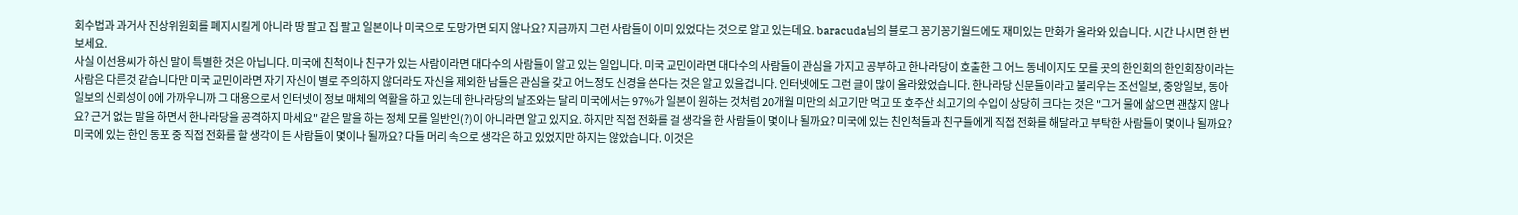회수법과 과거사 진상위원회를 폐지시킬게 아니라 땅 팔고 집 팔고 일본이나 미국으로 도망가면 되지 않나요? 지금까지 그런 사람들이 이미 있었다는 것으로 알고 있는데요. baracuda님의 블로그 꽁기꽁기월드에도 재미있는 만화가 올라와 있습니다. 시간 나시면 한 번 보세요.
사실 이선용씨가 하신 말이 특별한 것은 아닙니다. 미국에 친척이나 친구가 있는 사람이라면 대다수의 사람들이 알고 있는 일입니다. 미국 교민이라면 대다수의 사람들이 관심을 가지고 공부하고 한나라당이 호출한 그 어느 동네이지도 모를 곳의 한인회의 한인회장이라는 사람은 다른것 같습니다만 미국 교민이라면 자기 자신이 별로 주의하지 않더라도 자신을 제외한 남들은 관심을 갖고 어느정도 신경을 쓴다는 것은 알고 있을겁니다. 인터넷에도 그런 글이 많이 올라왔었습니다. 한나라당 신문들이라고 불리우는 조선일보, 중앙일보, 동아일보의 신뢰성이 0에 가까우니까 그 대용으로서 인터넷이 정보 매체의 역활을 하고 있는데 한나라당의 날조와는 달리 미국에서는 97%가 일본이 원하는 것처럼 20개월 미만의 쇠고기만 먹고 또 호주산 쇠고기의 수입이 상당히 크다는 것은 "그거 물에 삶으면 괜찮지 않나요? 근거 없는 말을 하면서 한나라당을 공격하지 마세요" 같은 말을 하는 정체 모를 일반인(?)이 아니라면 알고 있지요. 하지만 직접 전화를 걸 생각을 한 사람들이 몇이나 될까요? 미국에 있는 친인척들과 친구들에게 직접 전화를 해달라고 부탁한 사람들이 몇이나 될까요? 미국에 있는 한인 동포 중 직접 전화를 할 생각이 든 사람들이 몇이나 될까요? 다들 머리 속으로 생각은 하고 있었지만 하지는 않았습니다. 이것은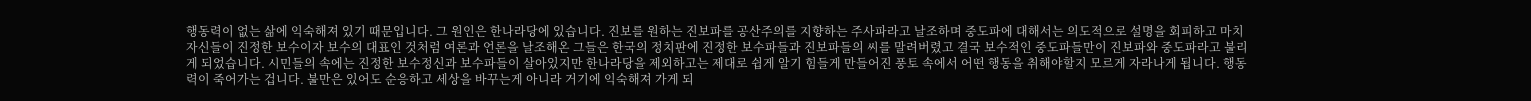행동력이 없는 삶에 익숙해져 있기 때문입니다. 그 원인은 한나라당에 있습니다. 진보를 원하는 진보파를 공산주의를 지향하는 주사파라고 날조하며 중도파에 대해서는 의도적으로 설명을 회피하고 마치 자신들이 진정한 보수이자 보수의 대표인 것처럼 여론과 언론을 날조해온 그들은 한국의 정치판에 진정한 보수파들과 진보파들의 씨를 말려버렸고 결국 보수적인 중도파들만이 진보파와 중도파라고 불리게 되었습니다. 시민들의 속에는 진정한 보수정신과 보수파들이 살아있지만 한나라당을 제외하고는 제대로 쉽게 알기 힘들게 만들어진 풍토 속에서 어떤 행동을 취해야할지 모르게 자라나게 됩니다. 행동력이 죽어가는 겁니다. 불만은 있어도 순응하고 세상을 바꾸는게 아니라 거기에 익숙해져 가게 되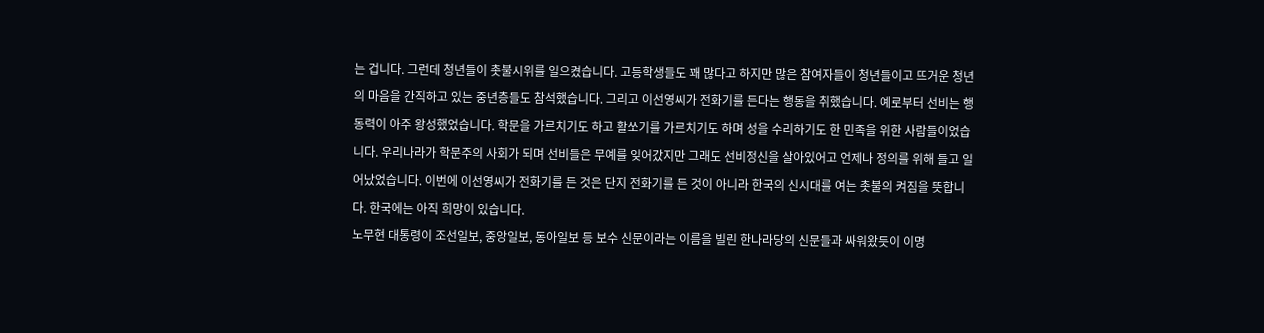는 겁니다. 그런데 청년들이 촛불시위를 일으켰습니다. 고등학생들도 꽤 많다고 하지만 많은 참여자들이 청년들이고 뜨거운 청년의 마음을 간직하고 있는 중년층들도 참석했습니다. 그리고 이선영씨가 전화기를 든다는 행동을 취했습니다. 예로부터 선비는 행동력이 아주 왕성했었습니다. 학문을 가르치기도 하고 활쏘기를 가르치기도 하며 성을 수리하기도 한 민족을 위한 사람들이었습니다. 우리나라가 학문주의 사회가 되며 선비들은 무예를 잊어갔지만 그래도 선비정신을 살아있어고 언제나 정의를 위해 들고 일어났었습니다. 이번에 이선영씨가 전화기를 든 것은 단지 전화기를 든 것이 아니라 한국의 신시대를 여는 촛불의 켜짐을 뜻합니다. 한국에는 아직 희망이 있습니다.
노무현 대통령이 조선일보, 중앙일보, 동아일보 등 보수 신문이라는 이름을 빌린 한나라당의 신문들과 싸워왔듯이 이명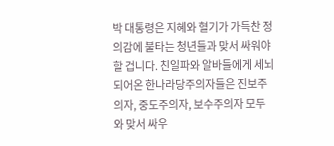박 대통령은 지혜와 혈기가 가득찬 정의감에 불타는 청년들과 맞서 싸워야 할 겁니다. 친일파와 알바들에게 세뇌되어온 한나라당주의자들은 진보주의자, 중도주의자, 보수주의자 모두와 맞서 싸우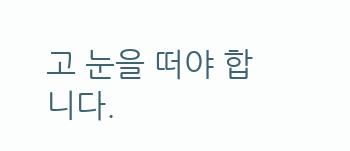고 눈을 떠야 합니다.